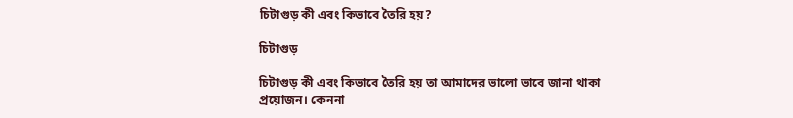চিটাগুড় কী এবং কিভাবে তৈরি হয়?

চিটাগুড়

চিটাগুড় কী এবং কিভাবে তৈরি হয় তা আমাদের ভালো ভাবে জানা থাকা প্রয়োজন। কেননা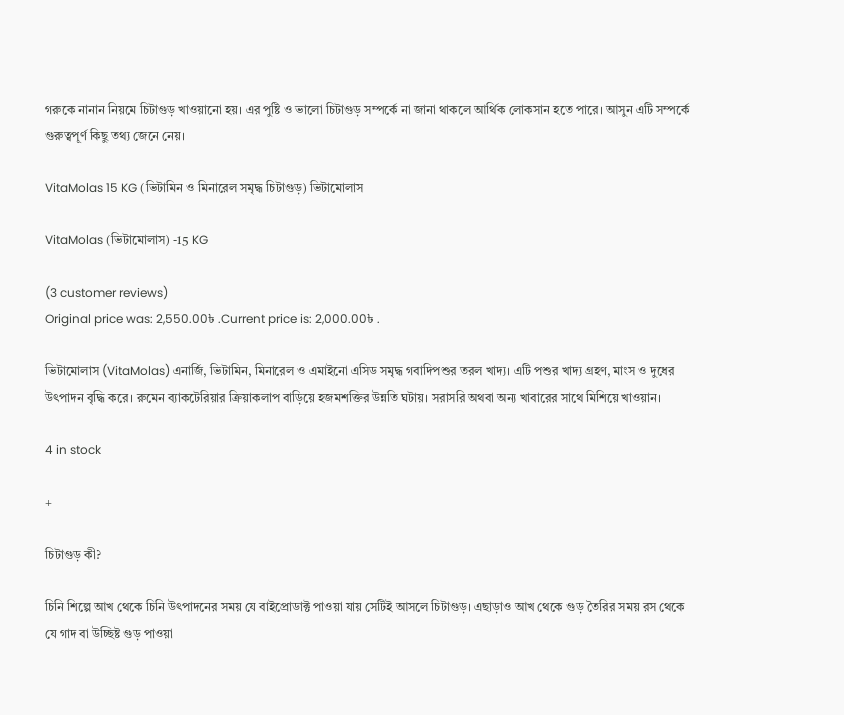গরুকে নানান নিয়মে চিটাগুড় খাওয়ানো হয়। এর পুষ্টি ও ভালো চিটাগুড় সম্পর্কে না জানা থাকলে আর্থিক লোকসান হতে পারে। আসুন এটি সম্পর্কে গুরুত্বপূর্ণ কিছু তথ্য জেনে নেয়।

VitaMolas 15 KG (ভিটামিন ও মিনারেল সমৃদ্ধ চিটাগুড়) ভিটামোলাস

VitaMolas (ভিটামোলাস) -15 KG

(3 customer reviews)
Original price was: 2,550.00৳ .Current price is: 2,000.00৳ .

ভিটামোলাস (VitaMolas) এনার্জি, ভিটামিন, মিনারেল ও এমাইনো এসিড সমৃদ্ধ গবাদিপশুর তরল খাদ্য। এটি পশুর খাদ্য গ্রহণ, মাংস ও দুধের উৎপাদন বৃদ্ধি করে। রুমেন ব্যাকটেরিয়ার ক্রিয়াকলাপ বাড়িয়ে হজমশক্তির উন্নতি ঘটায়। সরাসরি অথবা অন্য খাবারের সাথে মিশিয়ে খাওয়ান।

4 in stock

+

চিটাগুড় কী?

চিনি শিল্পে আখ থেকে চিনি উৎপাদনের সময় যে বাইপ্রোডাক্ট পাওয়া যায় সেটিই আসলে চিটাগুড়। এছাড়াও আখ থেকে গুড় তৈরির সময় রস থেকে যে গাদ বা উচ্ছিষ্ট গুড় পাওয়া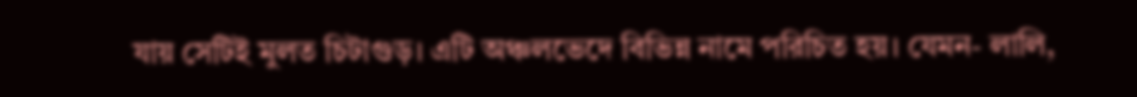যায় সেটিই মুলত চিটাগুড়। এটি অঞ্চলভেদে বিভিন্ন নামে পরিচিত হয়। যেমন- লালি,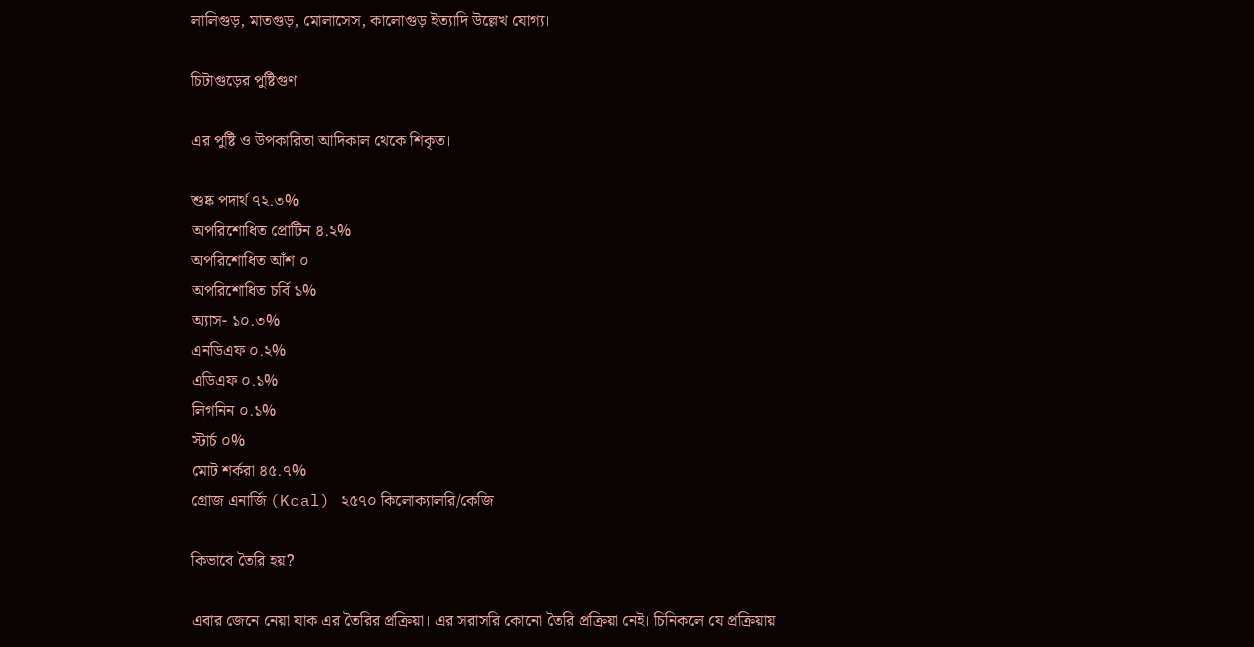লালিগুড়, মাতগুড়, মোলাসেস, কালোগুড় ইত্যাদি উল্লেখ যোগ্য।

চিটাগুড়ের পুষ্টিগুণ

এর পুষ্টি ও উপকারিতা আদিকাল থেকে শিকৃত।

শুষ্ক পদার্থ ৭২.৩%
অপরিশোধিত প্রোটিন ৪.২%
অপরিশোধিত আঁশ ০
অপরিশোধিত চর্বি ১%
অ্যাস- ১০.৩%
এনডিএফ ০.২%
এডিএফ ০.১%
লিগনিন ০.১%
স্টার্চ ০%
মোট শর্করা ৪৫.৭%
গ্রোজ এনার্জি (Kcal) ২৫৭০ কিলোক্যালরি/কেজি

কিভাবে তৈরি হয়?

এবার জেনে নেয়া যাক এর তৈরির প্রক্রিয়া। এর সরাসরি কোনো তৈরি প্রক্রিয়া নেই। চিনিকলে যে প্রক্রিয়ায়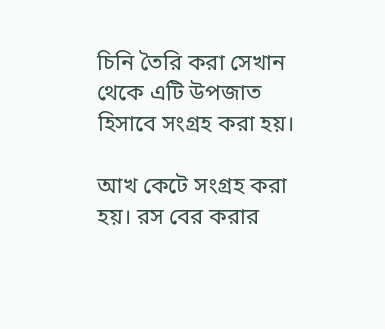চিনি তৈরি করা সেখান থেকে এটি উপজাত হিসাবে সংগ্রহ করা হয়।

আখ কেটে সংগ্রহ করা হয়। রস বের করার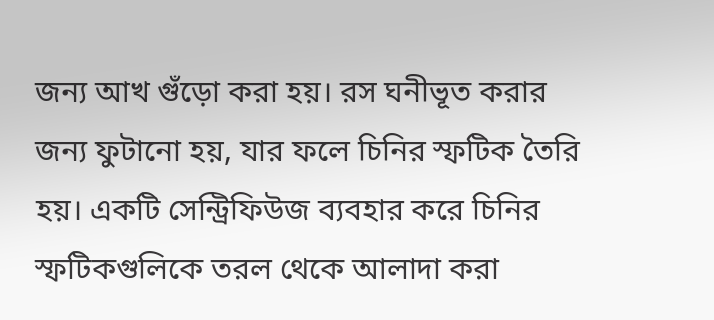জন্য আখ গুঁড়ো করা হয়। রস ঘনীভূত করার জন্য ফুটানো হয়, যার ফলে চিনির স্ফটিক তৈরি হয়। একটি সেন্ট্রিফিউজ ব্যবহার করে চিনির স্ফটিকগুলিকে তরল থেকে আলাদা করা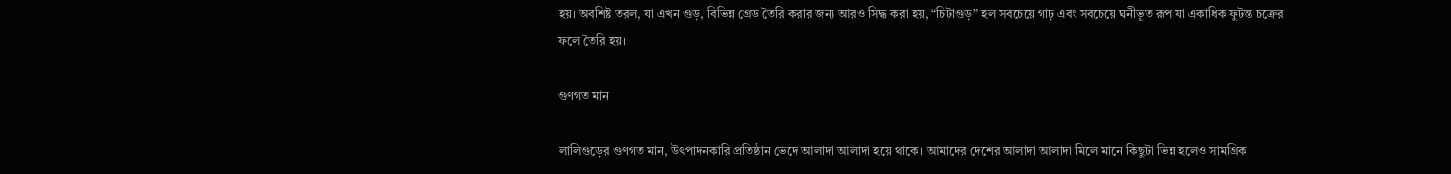হয়। অবশিষ্ট তরল, যা এখন গুড়, বিভিন্ন গ্রেড তৈরি করার জন্য আরও সিদ্ধ করা হয়, “চিটাগুড়” হল সবচেয়ে গাঢ় এবং সবচেয়ে ঘনীভূত রূপ যা একাধিক ফুটন্ত চক্রের ফলে তৈরি হয়।

গুণগত মান

লালিগুড়ের গুণগত মান, উৎপাদনকারি প্রতিষ্ঠান ভেদে আলাদা আলাদা হয়ে থাকে। আমাদের দেশের আলাদা আলাদা মিলে মানে কিছুটা ভিন্ন হলেও সামগ্রিক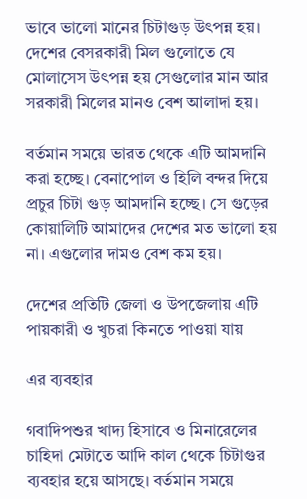ভাবে ভালো মানের চিটাগুড় উৎপন্ন হয়। দেশের বেসরকারী মিল গুলোতে যে মোলাসেস উৎপন্ন হয় সেগুলোর মান আর সরকারী মিলের মানও বেশ আলাদা হয়।

বর্তমান সময়ে ভারত থেকে এটি আমদানি করা হচ্ছে। বেনাপোল ও হিলি বন্দর দিয়ে প্রচুর চিটা গুড় আমদানি হচ্ছে। সে গুড়ের কোয়ালিটি আমাদের দেশের মত ভালো হয় না। এগুলোর দামও বেশ কম হয়।

দেশের প্রতিটি জেলা ও উপজেলায় এটি পায়কারী ও খুচরা কিনতে পাওয়া যায়

এর ব্যবহার

গবাদিপশুর খাদ্য হিসাবে ও মিনারেলের চাহিদা মেটাতে আদি কাল থেকে চিটাগুর ব্যবহার হয়ে আসছে। বর্তমান সময়ে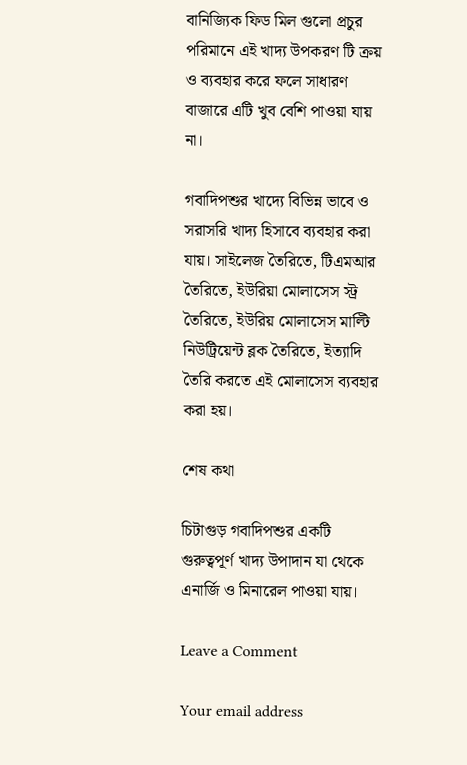বানিজ্যিক ফিড মিল গুলো প্রচুর পরিমানে এই খাদ্য উপকরণ টি ক্রয় ও ব্যবহার করে ফলে সাধারণ বাজারে এটি খুব বেশি পাওয়া যায় না।

গবাদিপশুর খাদ্যে বিভিন্ন ভাবে ও সরাসরি খাদ্য হিসাবে ব্যবহার করা যায়। সাইলেজ তৈরিতে, টিএমআর তৈরিতে, ইউরিয়া মোলাসেস স্ট্র তৈরিতে, ইউরিয় মোলাসেস মাল্টি নিউট্রিয়েন্ট ব্লক তৈরিতে, ইত্যাদি তৈরি করতে এই মোলাসেস ব্যবহার করা হয়।

শেষ কথা

চিটাগুড় গবাদিপশুর একটি গুরুত্বপূর্ণ খাদ্য উপাদান যা থেকে এনার্জি ও মিনারেল পাওয়া যায়।

Leave a Comment

Your email address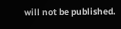will not be published.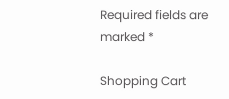Required fields are marked *

Shopping Cart